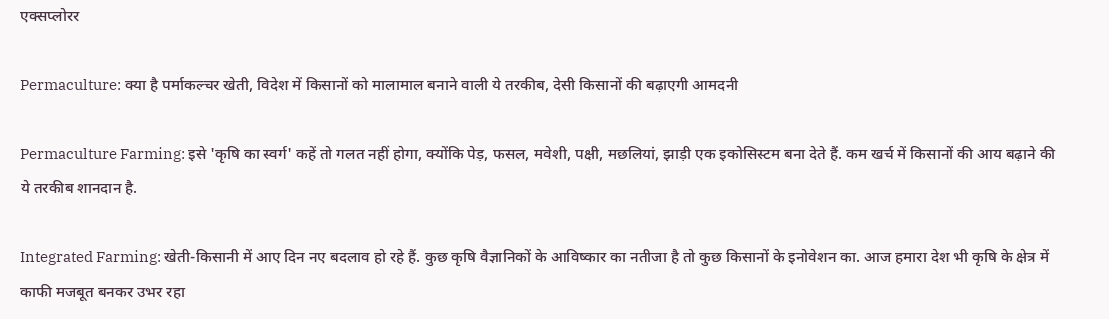एक्सप्लोरर

Permaculture: क्या है पर्माकल्चर खेती, विदेश में किसानों को मालामाल बनाने वाली ये तरकीब, देसी किसानों की बढ़ाएगी आमदनी

Permaculture Farming: इसे 'कृषि का स्वर्ग' कहें तो गलत नहीं होगा, क्योंकि पेड़, फसल, मवेशी, पक्षी, मछलियां, झाड़ी एक इकोसिस्टम बना देते हैं. कम खर्च में किसानों की आय बढ़ाने की ये तरकीब शानदान है.

Integrated Farming: खेती-किसानी में आए दिन नए बदलाव हो रहे हैं. कुछ कृषि वैज्ञानिकों के आविष्कार का नतीजा है तो कुछ किसानों के इनोवेशन का. आज हमारा देश भी कृषि के क्षेत्र में काफी मजबूत बनकर उभर रहा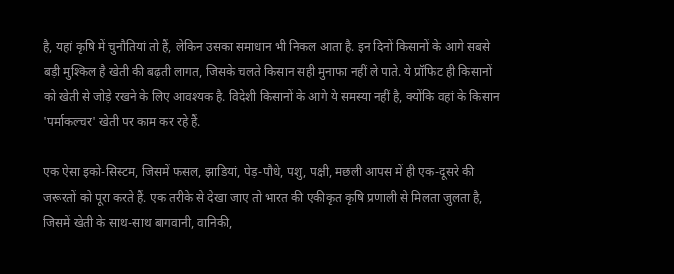है, यहां कृषि में चुनौतियां तो हैं, लेकिन उसका समाधान भी निकल आता है. इन दिनों किसानों के आगे सबसे बड़ी मुश्किल है खेती की बढ़ती लागत, जिसके चलते किसान सही मुनाफा नहीं ले पाते. ये प्रॉफिट ही किसानों को खेती से जोड़े रखने के लिए आवश्यक है. विदेशी किसानों के आगे ये समस्या नहीं है, क्योंकि वहां के किसान 'पर्माकल्चर' खेती पर काम कर रहे हैं.

एक ऐसा इको-सिस्टम, जिसमें फसल, झाडियां, पेड़-पौधे, पशु, पक्षी, मछली आपस में ही एक-दूसरे की जरूरतों को पूरा करते हैं. एक तरीके से देखा जाए तो भारत की एकीकृत कृषि प्रणाली से मिलता जुलता है, जिसमें खेती के साथ-साथ बागवानी, वानिकी,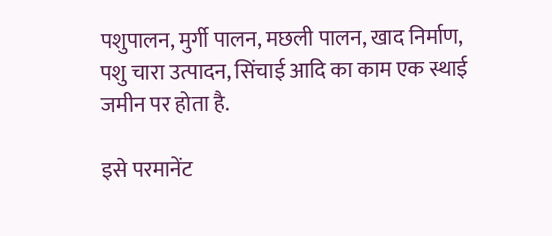पशुपालन, मुर्गी पालन, मछली पालन, खाद निर्माण, पशु चारा उत्पादन, सिंचाई आदि का काम एक स्थाई जमीन पर होता है.

इसे परमानेंट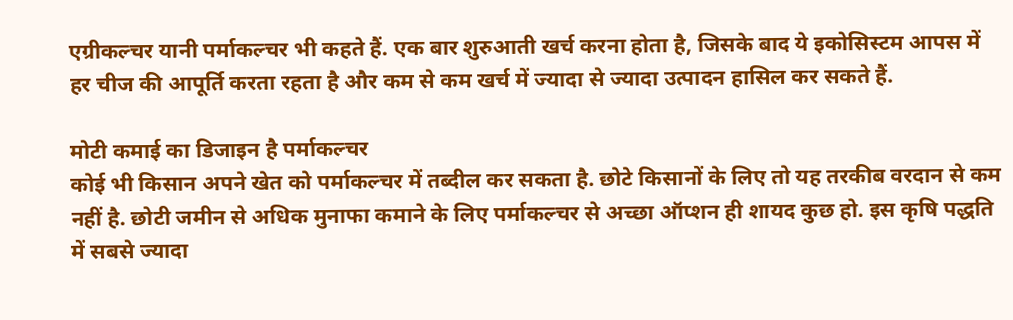एग्रीकल्चर यानी पर्माकल्चर भी कहते हैं. एक बार शुरुआती खर्च करना होता है, जिसके बाद ये इकोसिस्टम आपस में हर चीज की आपूर्ति करता रहता है और कम से कम खर्च में ज्यादा से ज्यादा उत्पादन हासिल कर सकते हैं.

मोटी कमाई का डिजाइन है पर्माकल्चर
कोई भी किसान अपने खेत को पर्माकल्चर में तब्दील कर सकता है. छोटे किसानों के लिए तो यह तरकीब वरदान से कम नहीं है. छोटी जमीन से अधिक मुनाफा कमाने के लिए पर्माकल्चर से अच्छा ऑप्शन ही शायद कुछ हो. इस कृषि पद्धति में सबसे ज्यादा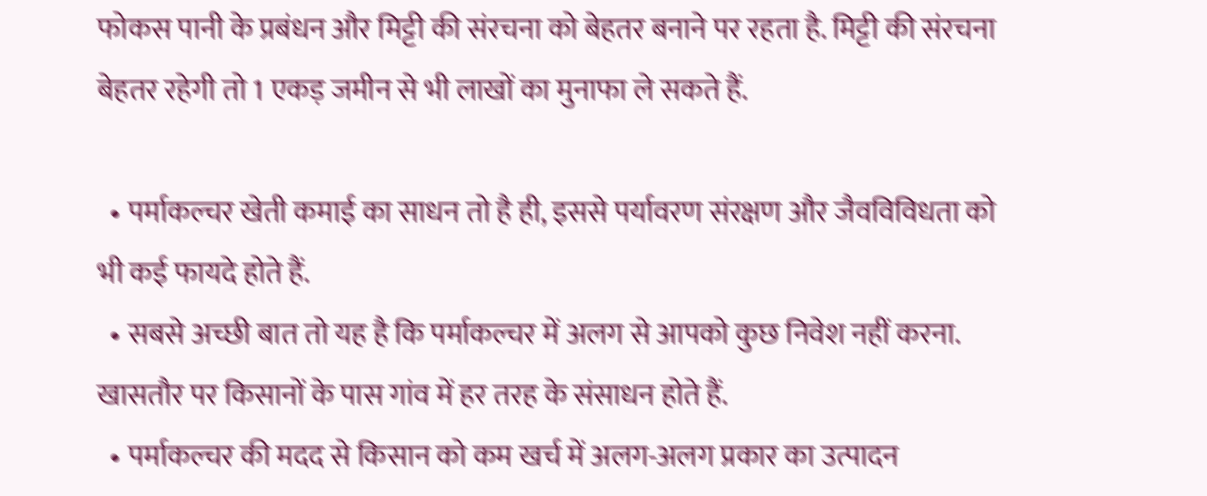फोकस पानी के प्रबंधन और मिट्टी की संरचना को बेहतर बनाने पर रहता है. मिट्टी की संरचना बेहतर रहेगी तो 1 एकड़ जमीन से भी लाखों का मुनाफा ले सकते हैं.

  • पर्माकल्चर खेती कमाई का साधन तो है ही, इससे पर्यावरण संरक्षण और जैवविविधता को भी कई फायदे होते हैं.
  • सबसे अच्छी बात तो यह है कि पर्माकल्चर में अलग से आपको कुछ निवेश नहीं करना. खासतौर पर किसानों के पास गांव में हर तरह के संसाधन होते हैं.
  • पर्माकल्चर की मदद से किसान को कम खर्च में अलग-अलग प्रकार का उत्पादन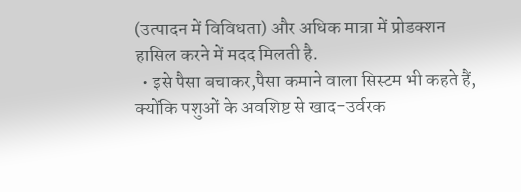(उत्पादन में विविधता) और अधिक मात्रा में प्रोडक्शन हासिल करने में मदद मिलती है.
  • इसे पैसा बचाकर,पैसा कमाने वाला सिस्टम भी कहते हैं, क्योंकि पशुओं के अवशिष्ट से खाद-उर्वरक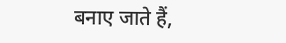बनाए जाते हैं,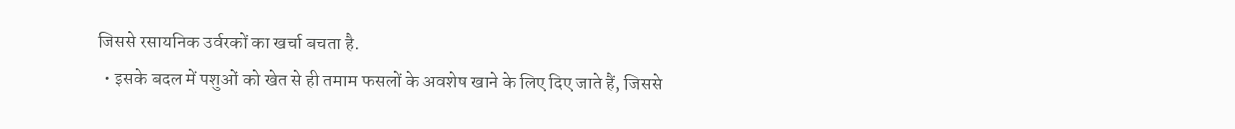जिससे रसायनिक उर्वरकों का खर्चा बचता है.
  • इसके बदल में पशुओं को खेत से ही तमाम फसलों के अवशेष खाने के लिए दिए जाते हैं, जिससे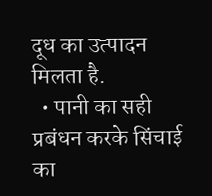दूध का उत्पादन मिलता है.
  • पानी का सही प्रबंधन करके सिंचाई का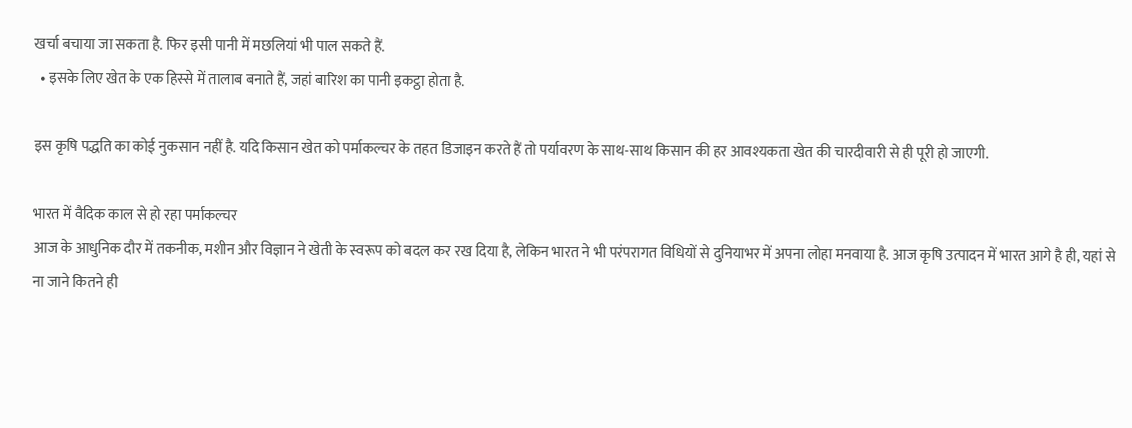खर्चा बचाया जा सकता है. फिर इसी पानी में मछलियां भी पाल सकते हैं.
  • इसके लिए खेत के एक हिस्से में तालाब बनाते हैं, जहां बारिश का पानी इकट्ठा होता है.

इस कृषि पद्धति का कोई नुकसान नहीं है. यदि किसान खेत को पर्माकल्चर के तहत डिजाइन करते हैं तो पर्यावरण के साथ-साथ किसान की हर आवश्यकता खेत की चारदीवारी से ही पूरी हो जाएगी.

भारत में वैदिक काल से हो रहा पर्माकल्चर
आज के आधुनिक दौर में तकनीक, मशीन और विज्ञान ने खेती के स्वरूप को बदल कर रख दिया है, लेकिन भारत ने भी परंपरागत विधियों से दुनियाभर में अपना लोहा मनवाया है. आज कृषि उत्पादन में भारत आगे है ही, यहां से ना जाने कितने ही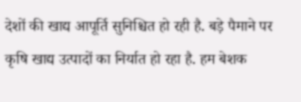देशों की खाद्य आपूर्ति सुनिश्चित हो रही है. बड़े पैमाने पर कृषि खाद्य उत्पादों का निर्यात हो रहा है. हम बेशक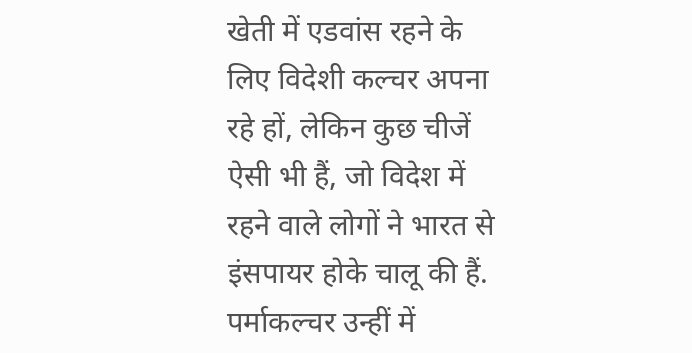खेती में एडवांस रहने के लिए विदेशी कल्चर अपना रहे हों, लेकिन कुछ चीजें ऐसी भी हैं, जो विदेश में रहने वाले लोगों ने भारत से इंसपायर होके चालू की हैं. पर्माकल्चर उन्हीं में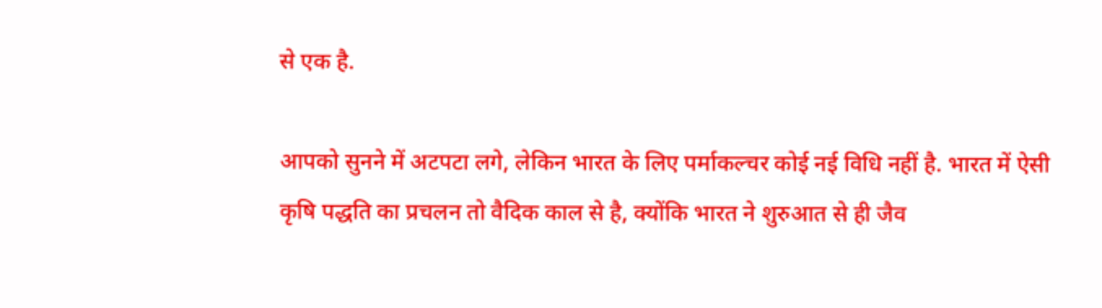से एक है.

आपको सुनने में अटपटा लगे, लेकिन भारत के लिए पर्माकल्चर कोई नई विधि नहीं है. भारत में ऐसी कृषि पद्धति का प्रचलन तो वैदिक काल से है, क्योंकि भारत ने शुरुआत से ही जैव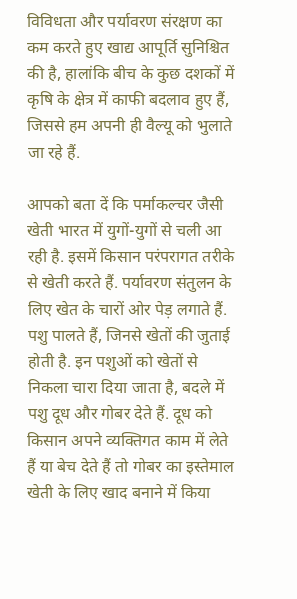विविधता और पर्यावरण संरक्षण का कम करते हुए खाद्य आपूर्ति सुनिश्चित की है, हालांकि बीच के कुछ दशकों में कृषि के क्षेत्र में काफी बदलाव हुए हैं, जिससे हम अपनी ही वैल्यू को भुलाते जा रहे हैं.

आपको बता दें कि पर्माकल्चर जैसी खेती भारत में युगों-युगों से चली आ रही है. इसमें किसान परंपरागत तरीके से खेती करते हैं. पर्यावरण संतुलन के लिए खेत के चारों ओर पेड़ लगाते हैं. पशु पालते हैं, जिनसे खेतों की जुताई होती है. इन पशुओं को खेतों से निकला चारा दिया जाता है, बदले में पशु दूध और गोबर देते हैं. दूध को किसान अपने व्यक्तिगत काम में लेते हैं या बेच देते हैं तो गोबर का इस्तेमाल खेती के लिए खाद बनाने में किया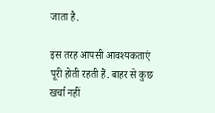जाता है.

इस तरह आपसी आवश्यकताएं पूरी होती रहती हैं. बाहर से कुछ खर्चा नहीं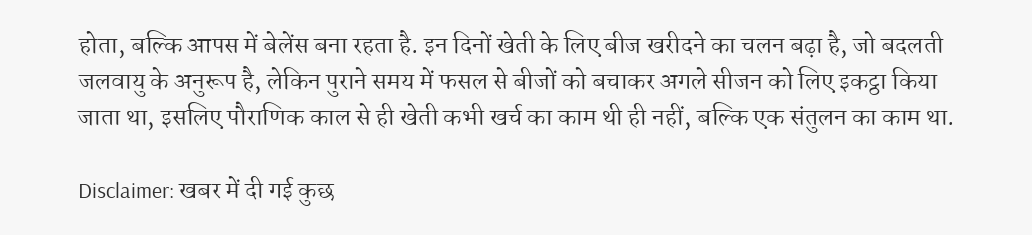होता, बल्कि आपस में बेलेंस बना रहता है. इन दिनों खेती के लिए बीज खरीदने का चलन बढ़ा है, जो बदलती जलवायु के अनुरूप है, लेकिन पुराने समय में फसल से बीजों को बचाकर अगले सीजन को लिए इकट्ठा किया जाता था, इसलिए पौराणिक काल से ही खेती कभी खर्च का काम थी ही नहीं, बल्कि एक संतुलन का काम था.

Disclaimer: खबर में दी गई कुछ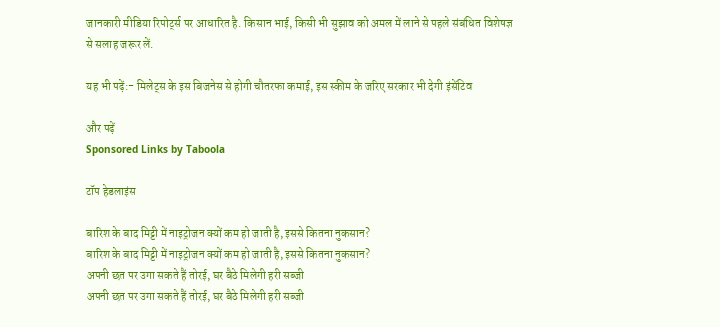जानकारी मीडिया रिपोर्ट्स पर आधारित है. किसान भाई, किसी भी सुझाव को अमल में लाने से पहले संबंधित विशेषज्ञ से सलाह जरूर लें.

यह भी पढ़ें:- मिलेट्स के इस बिजनेस से होगी चौतरफा कमाई, इस स्कीम के जरिए सरकार भी देगी इंसेंटिव

और पढ़ें
Sponsored Links by Taboola

टॉप हेडलाइंस

बारिश के बाद मिट्टी में नाइट्रोजन क्यों कम हो जाती है, इससे कितना नुकसान?
बारिश के बाद मिट्टी में नाइट्रोजन क्यों कम हो जाती है, इससे कितना नुकसान?
अपनी छत पर उगा सकते हैं तोरई, घर बैठे मिलेगी हरी सब्जी
अपनी छत पर उगा सकते हैं तोरई, घर बैठे मिलेगी हरी सब्जी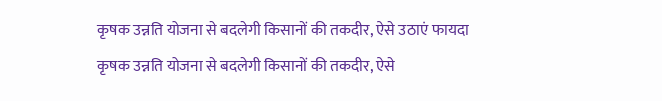कृषक उन्नति योजना से बदलेगी किसानों की तकदीर, ऐसे उठाएं फायदा
कृषक उन्नति योजना से बदलेगी किसानों की तकदीर, ऐसे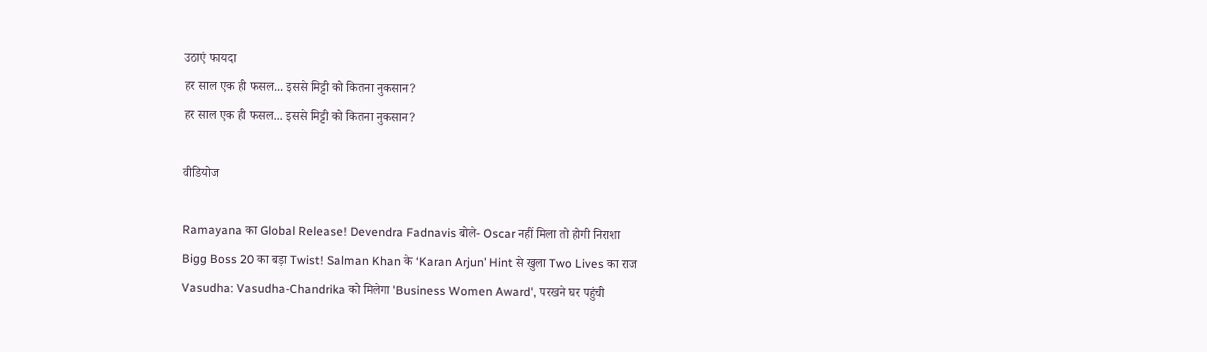उठाएं फायदा
हर साल एक ही फसल... इससे मिट्टी को कितना नुकसान?
हर साल एक ही फसल... इससे मिट्टी को कितना नुकसान?

वीडियोज

Ramayana का Global Release! Devendra Fadnavis बोले- Oscar नहीं मिला तो होगी निराशा
Bigg Boss 20 का बड़ा Twist! Salman Khan के ‘Karan Arjun’ Hint से खुला Two Lives का राज
Vasudha: Vasudha-Chandrika को मिलेगा 'Business Women Award', परखने घर पहुंची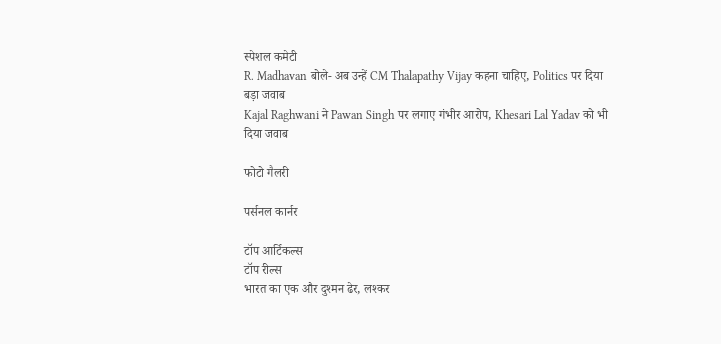स्पेशल कमेटी
R. Madhavan बोले- अब उन्हें CM Thalapathy Vijay कहना चाहिए, Politics पर दिया बड़ा जवाब
Kajal Raghwani ने Pawan Singh पर लगाए गंभीर आरोप, Khesari Lal Yadav को भी दिया जवाब

फोटो गैलरी

पर्सनल कार्नर

टॉप आर्टिकल्स
टॉप रील्स
भारत का एक और दुश्मन ढेर, लश्कर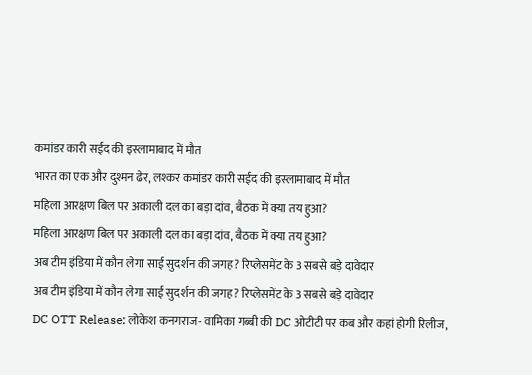कमांडर कारी सईद की इस्लामाबाद में मौत
भारत का एक और दुश्मन ढेर, लश्कर कमांडर कारी सईद की इस्लामाबाद में मौत
महिला आरक्षण बिल पर अकाली दल का बड़ा दांव, बैठक में क्या तय हुआ?
महिला आरक्षण बिल पर अकाली दल का बड़ा दांव, बैठक में क्या तय हुआ?
अब टीम इंडिया में कौन लेगा साई सुदर्शन की जगह? रिप्लेसमेंट के 3 सबसे बड़े दावेदार
अब टीम इंडिया में कौन लेगा साई सुदर्शन की जगह? रिप्लेसमेंट के 3 सबसे बड़े दावेदार
DC OTT Release: लोकेश कनगराज- वामिका गब्बी की DC ओटीटी पर कब और कहां होगी रिलीज,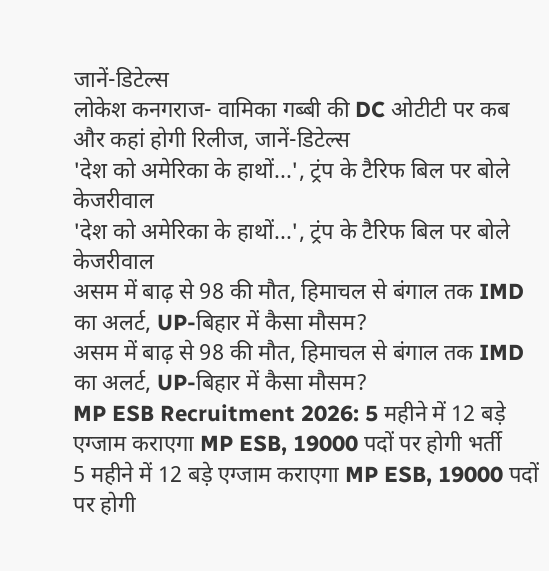जानें-डिटेल्स
लोकेश कनगराज- वामिका गब्बी की DC ओटीटी पर कब और कहां होगी रिलीज, जानें-डिटेल्स
'देश को अमेरिका के हाथों...', ट्रंप के टैरिफ बिल पर बोले केजरीवाल
'देश को अमेरिका के हाथों...', ट्रंप के टैरिफ बिल पर बोले केजरीवाल
असम में बाढ़ से 98 की मौत, हिमाचल से बंगाल तक IMD का अलर्ट, UP-बिहार में कैसा मौसम?
असम में बाढ़ से 98 की मौत, हिमाचल से बंगाल तक IMD का अलर्ट, UP-बिहार में कैसा मौसम?
MP ESB Recruitment 2026: 5 महीने में 12 बड़े एग्जाम कराएगा MP ESB, 19000 पदों पर होगी भर्ती
5 महीने में 12 बड़े एग्जाम कराएगा MP ESB, 19000 पदों पर होगी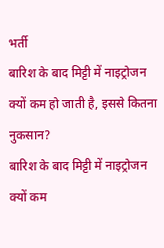भर्ती
बारिश के बाद मिट्टी में नाइट्रोजन क्यों कम हो जाती है, इससे कितना नुकसान?
बारिश के बाद मिट्टी में नाइट्रोजन क्यों कम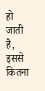हो जाती है, इससे कितना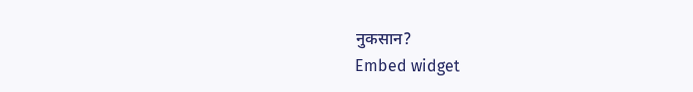नुकसान?
Embed widget